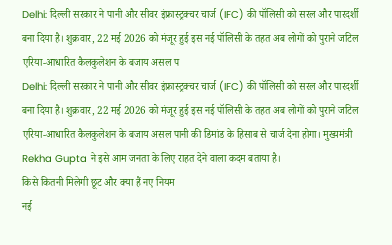Delhi: दिल्ली सरकार ने पानी और सीवर इंफ्रास्ट्रक्चर चार्ज (IFC) की पॉलिसी को सरल और पारदर्शी बना दिया है। शुक्रवार, 22 मई 2026 को मंजूर हुई इस नई पॉलिसी के तहत अब लोगों को पुराने जटिल एरिया-आधारित कैलकुलेशन के बजाय असल प
Delhi: दिल्ली सरकार ने पानी और सीवर इंफ्रास्ट्रक्चर चार्ज (IFC) की पॉलिसी को सरल और पारदर्शी बना दिया है। शुक्रवार, 22 मई 2026 को मंजूर हुई इस नई पॉलिसी के तहत अब लोगों को पुराने जटिल एरिया-आधारित कैलकुलेशन के बजाय असल पानी की डिमांड के हिसाब से चार्ज देना होगा। मुख्यमंत्री Rekha Gupta ने इसे आम जनता के लिए राहत देने वाला कदम बताया है।
किसे कितनी मिलेगी छूट और क्या हैं नए नियम
नई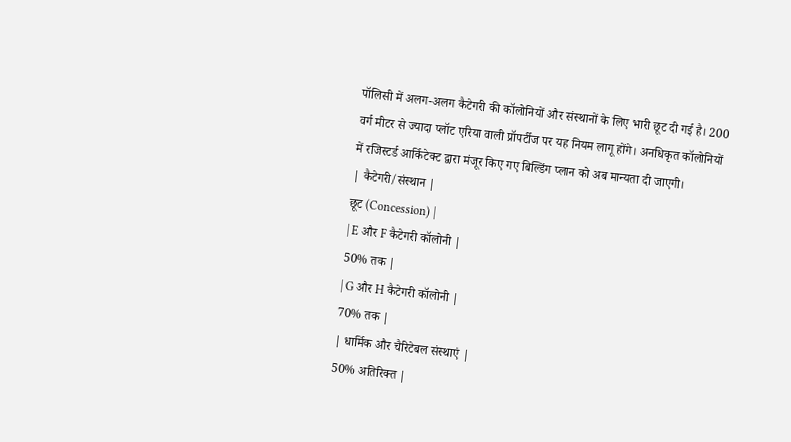पॉलिसी में अलग-अलग कैटेगरी की कॉलोनियों और संस्थानों के लिए भारी छूट दी गई है। 200 वर्ग मीटर से ज्यादा प्लॉट एरिया वाली प्रॉपर्टीज पर यह नियम लागू होंगे। अनधिकृत कॉलोनियों में रजिस्टर्ड आर्किटेक्ट द्वारा मंजूर किए गए बिल्डिंग प्लान को अब मान्यता दी जाएगी।
| कैटेगरी/संस्थान |
छूट (Concession) |
| E और F कैटेगरी कॉलोनी |
50% तक |
| G और H कैटेगरी कॉलोनी |
70% तक |
| धार्मिक और चैरिटेबल संस्थाएं |
50% अतिरिक्त |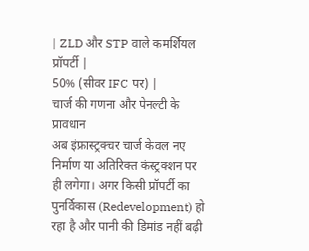| ZLD और STP वाले कमर्शियल प्रॉपर्टी |
50% (सीवर IFC पर) |
चार्ज की गणना और पेनल्टी के प्रावधान
अब इंफ्रास्ट्रक्चर चार्ज केवल नए निर्माण या अतिरिक्त कंस्ट्रक्शन पर ही लगेगा। अगर किसी प्रॉपर्टी का पुनर्विकास (Redevelopment) हो रहा है और पानी की डिमांड नहीं बढ़ी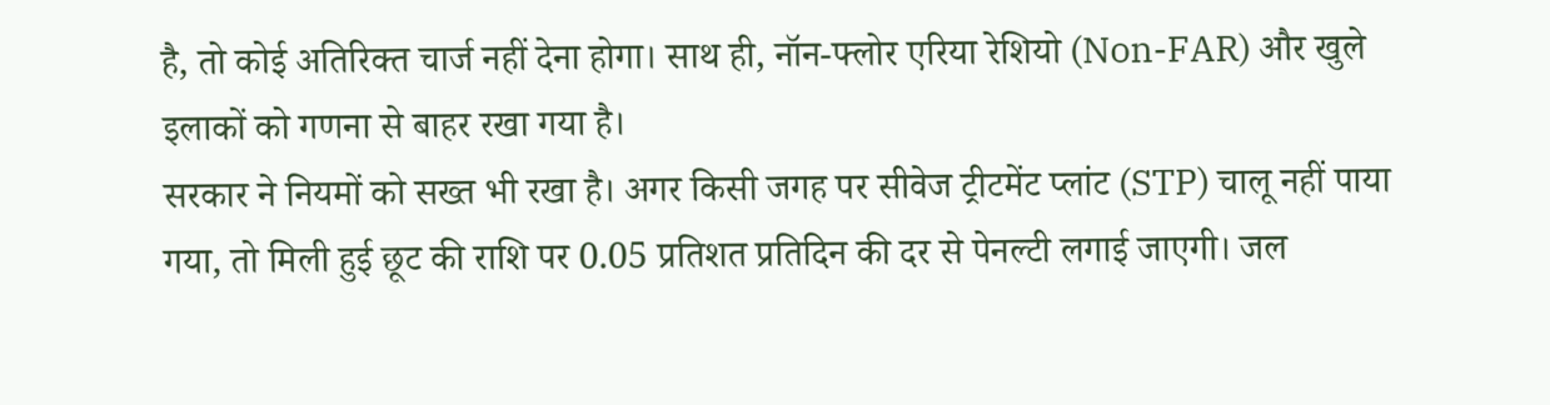है, तो कोई अतिरिक्त चार्ज नहीं देना होगा। साथ ही, नॉन-फ्लोर एरिया रेशियो (Non-FAR) और खुले इलाकों को गणना से बाहर रखा गया है।
सरकार ने नियमों को सख्त भी रखा है। अगर किसी जगह पर सीवेज ट्रीटमेंट प्लांट (STP) चालू नहीं पाया गया, तो मिली हुई छूट की राशि पर 0.05 प्रतिशत प्रतिदिन की दर से पेनल्टी लगाई जाएगी। जल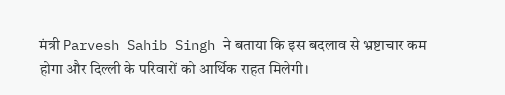मंत्री Parvesh Sahib Singh ने बताया कि इस बदलाव से भ्रष्टाचार कम होगा और दिल्ली के परिवारों को आर्थिक राहत मिलेगी।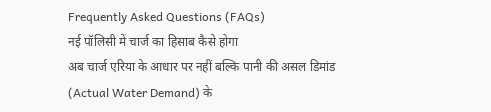Frequently Asked Questions (FAQs)
नई पॉलिसी में चार्ज का हिसाब कैसे होगा
अब चार्ज एरिया के आधार पर नहीं बल्कि पानी की असल डिमांड (Actual Water Demand) के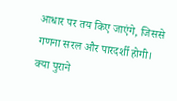आधार पर तय किए जाएंगे, जिससे गणना सरल और पारदर्शी होगी।
क्या पुराने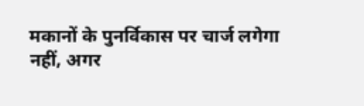मकानों के पुनर्विकास पर चार्ज लगेगा
नहीं, अगर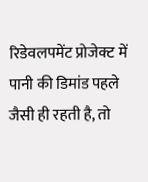रिडेवलपमेंट प्रोजेक्ट में पानी की डिमांड पहले जैसी ही रहती है, तो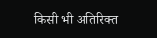किसी भी अतिरिक्त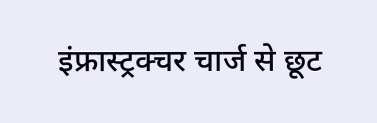इंफ्रास्ट्रक्चर चार्ज से छूट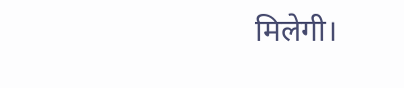मिलेगी।